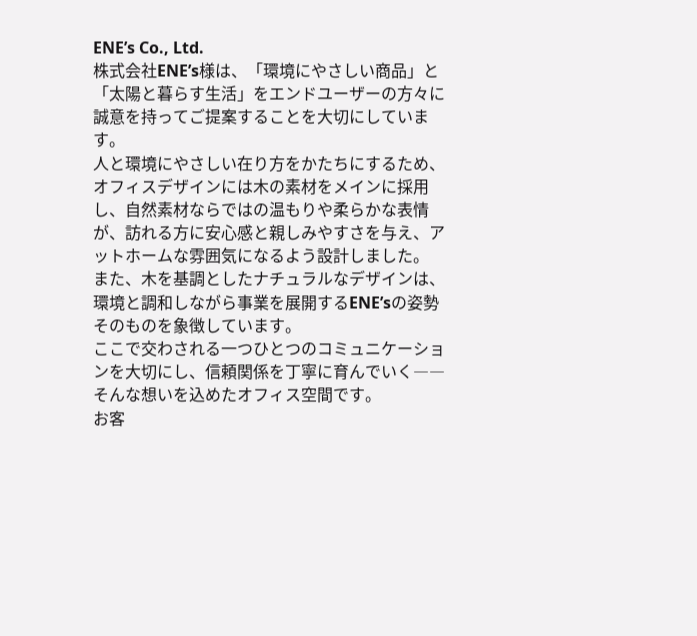ENE’s Co., Ltd.
株式会社ENE’s様は、「環境にやさしい商品」と「太陽と暮らす生活」をエンドユーザーの方々に誠意を持ってご提案することを大切にしています。
人と環境にやさしい在り方をかたちにするため、オフィスデザインには木の素材をメインに採用し、自然素材ならではの温もりや柔らかな表情が、訪れる方に安心感と親しみやすさを与え、アットホームな雰囲気になるよう設計しました。
また、木を基調としたナチュラルなデザインは、環境と調和しながら事業を展開するENE’sの姿勢そのものを象徴しています。
ここで交わされる一つひとつのコミュニケーションを大切にし、信頼関係を丁寧に育んでいく―― そんな想いを込めたオフィス空間です。
お客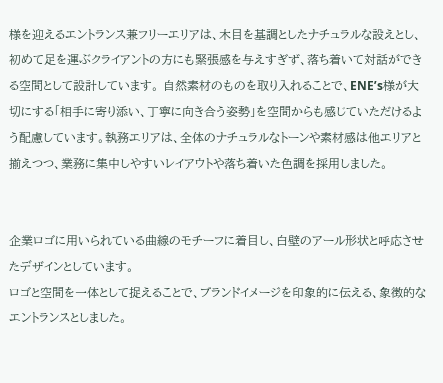様を迎えるエントランス兼フリーエリアは、木目を基調としたナチュラルな設えとし、初めて足を運ぶクライアントの方にも緊張感を与えすぎず、落ち着いて対話ができる空間として設計しています。 自然素材のものを取り入れることで、ENE’s様が大切にする「相手に寄り添い、丁寧に向き合う姿勢」を空間からも感じていただけるよう配慮しています。執務エリアは、全体のナチュラルなトーンや素材感は他エリアと揃えつつ、業務に集中しやすいレイアウトや落ち着いた色調を採用しました。


企業ロゴに用いられている曲線のモチーフに着目し、白壁のアール形状と呼応させたデザインとしています。
ロゴと空間を一体として捉えることで、ブランドイメージを印象的に伝える、象徴的なエントランスとしました。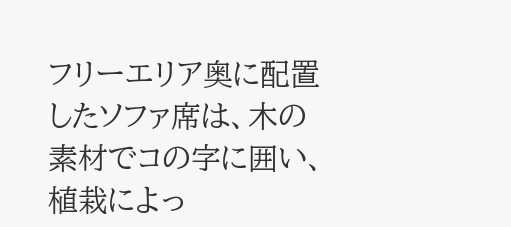フリーエリア奥に配置したソファ席は、木の素材でコの字に囲い、植栽によっ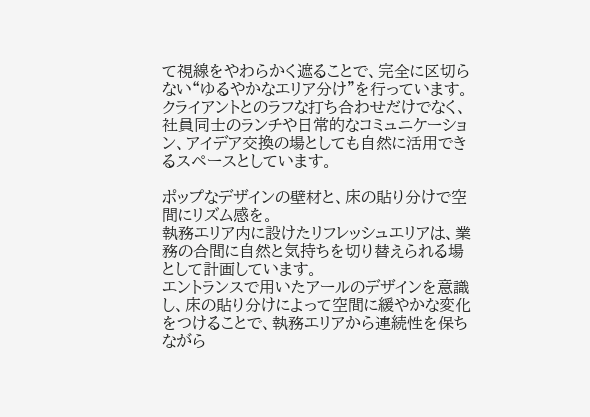て視線をやわらかく遮ることで、完全に区切らない“ゆるやかなエリア分け”を行っています。
クライアントとのラフな打ち合わせだけでなく、社員同士のランチや日常的なコミュニケーション、アイデア交換の場としても自然に活用できるスペースとしています。

ポップなデザインの壁材と、床の貼り分けで空間にリズム感を。
執務エリア内に設けたリフレッシュエリアは、業務の合間に自然と気持ちを切り替えられる場として計画しています。
エントランスで用いたアールのデザインを意識し、床の貼り分けによって空間に緩やかな変化をつけることで、執務エリアから連続性を保ちながら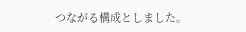つながる構成としました。